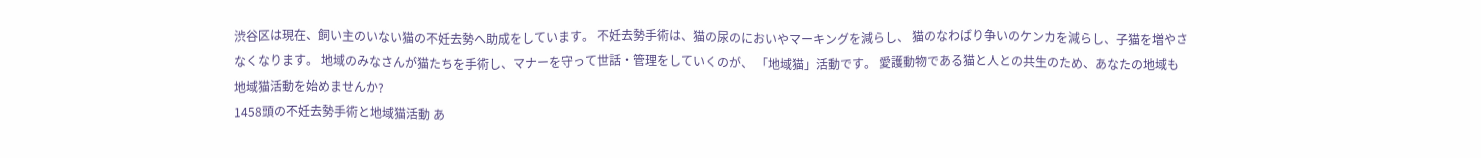渋谷区は現在、飼い主のいない猫の不妊去勢へ助成をしています。 不妊去勢手術は、猫の尿のにおいやマーキングを減らし、 猫のなわばり争いのケンカを減らし、子猫を増やさなくなります。 地域のみなさんが猫たちを手術し、マナーを守って世話・管理をしていくのが、 「地域猫」活動です。 愛護動物である猫と人との共生のため、あなたの地域も地域猫活動を始めませんか?
1458頭の不妊去勢手術と地域猫活動 あ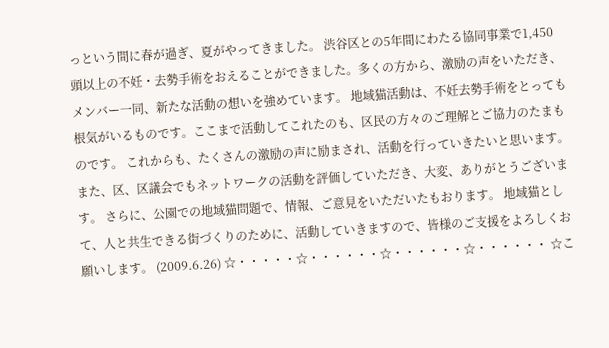っという間に春が過ぎ、夏がやってきました。 渋谷区との5年間にわたる協同事業で1,450頭以上の不妊・去勢手術をおえることができました。多くの方から、激励の声をいただき、メンバー一同、新たな活動の想いを強めています。 地域猫活動は、不妊去勢手術をとっても根気がいるものです。ここまで活動してこれたのも、区民の方々のご理解とご協力のたまものです。 これからも、たくさんの激励の声に励まされ、活動を行っていきたいと思います。 また、区、区議会でもネットワークの活動を評価していただき、大変、ありがとうございます。 さらに、公園での地域猫問題で、情報、ご意見をいただいたもおります。 地域猫として、人と共生できる街づくりのために、活動していきますので、皆様のご支援をよろしくお願いします。 (2009.6.26) ☆・・・・・☆・・・・・・☆・・・・・・☆・・・・・・ ☆こ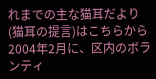れまでの主な猫耳だより(猫耳の提言)はこちらから
2004年2月に、区内のボランティ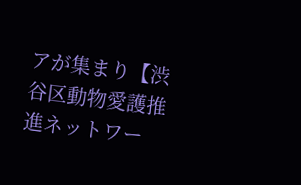アが集まり【渋谷区動物愛護推進ネットワー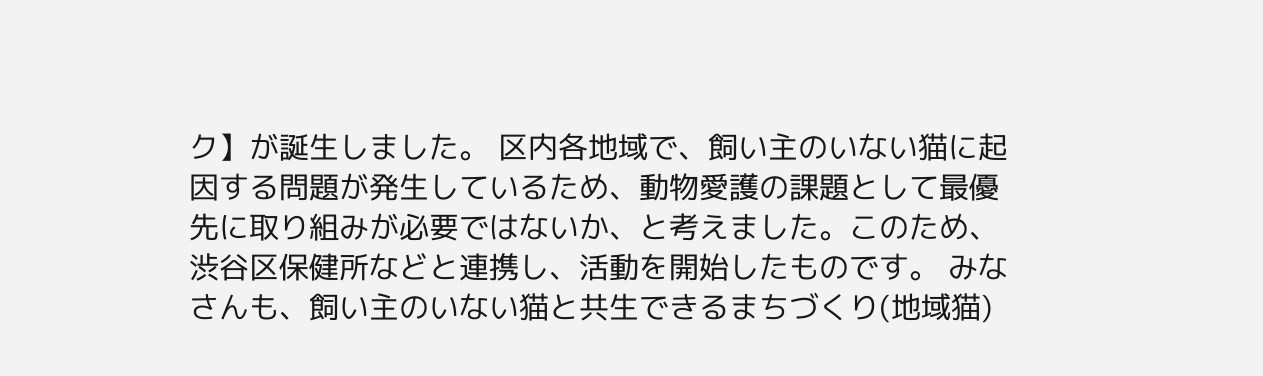ク】が誕生しました。 区内各地域で、飼い主のいない猫に起因する問題が発生しているため、動物愛護の課題として最優先に取り組みが必要ではないか、と考えました。このため、渋谷区保健所などと連携し、活動を開始したものです。 みなさんも、飼い主のいない猫と共生できるまちづくり(地域猫)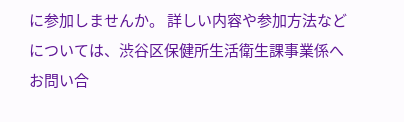に参加しませんか。 詳しい内容や参加方法などについては、渋谷区保健所生活衛生課事業係へお問い合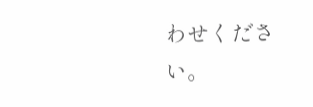わせください。